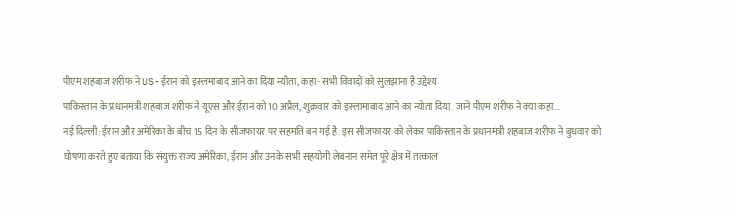पीएम शहबाज शरीफ ने US-ईरान को इस्लमाबाद आने का दिया न्यौता, कहा- सभी विवादों को सुलझाना है उद्देश्य
पाकिस्तान के प्रधानमंत्री शहबाज शरीफ ने यूएस और ईरान को 10 अप्रैल, शुक्रवार को इस्लामाबाद आने का न्योता दिया. जानें पीएम शरीफ ने क्या कहा…
नई दिल्ली: ईरान और अमेरिका के बीच 15 दिन के सीजफायर पर सहमति बन गई है. इस सीजफायर को लेकर पाकिस्तान के प्रधानमंत्री शहबाज शरीफ ने बुधवार को घोषणा करते हुए बताया कि संयुक्त राज्य अमेरिका, ईरान और उनके सभी सहयोगी लेबनान समेत पूरे क्षेत्र में तत्काल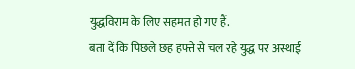युद्धविराम के लिए सहमत हो गए हैं.
बता दें कि पिछले छह हफ्ते से चल रहे युद्ध पर अस्थाई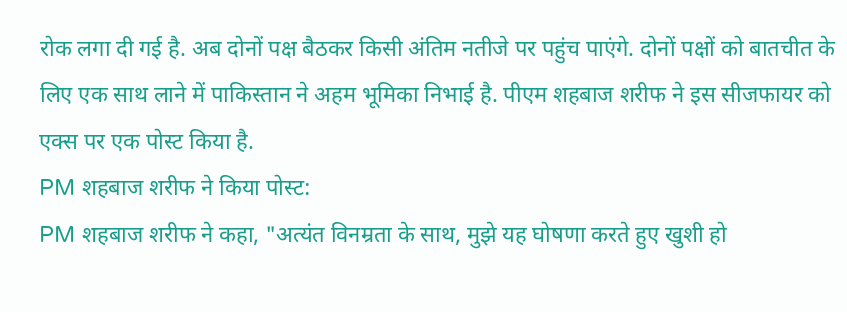रोक लगा दी गई है. अब दोनों पक्ष बैठकर किसी अंतिम नतीजे पर पहुंच पाएंगे. दोनों पक्षों को बातचीत के लिए एक साथ लाने में पाकिस्तान ने अहम भूमिका निभाई है. पीएम शहबाज शरीफ ने इस सीजफायर को एक्स पर एक पोस्ट किया है.
PM शहबाज शरीफ ने किया पोस्ट:
PM शहबाज शरीफ ने कहा, "अत्यंत विनम्रता के साथ, मुझे यह घोषणा करते हुए खुशी हो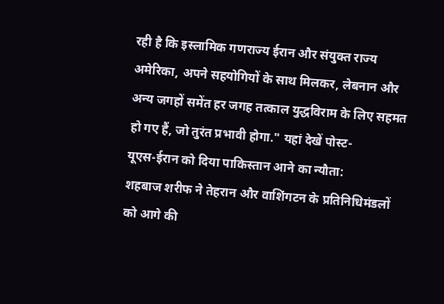रही है कि इस्लामिक गणराज्य ईरान और संयुक्त राज्य अमेरिका, अपने सहयोगियों के साथ मिलकर, लेबनान और अन्य जगहों समेंत हर जगह तत्काल युद्धविराम के लिए सहमत हो गए हैं, जो तुरंत प्रभावी होगा." यहां देखें पोस्ट-
यूएस-ईरान को दिया पाकिस्तान आने का न्यौता:
शहबाज शरीफ ने तेहरान और वाशिंगटन के प्रतिनिधिमंडलों को आगे की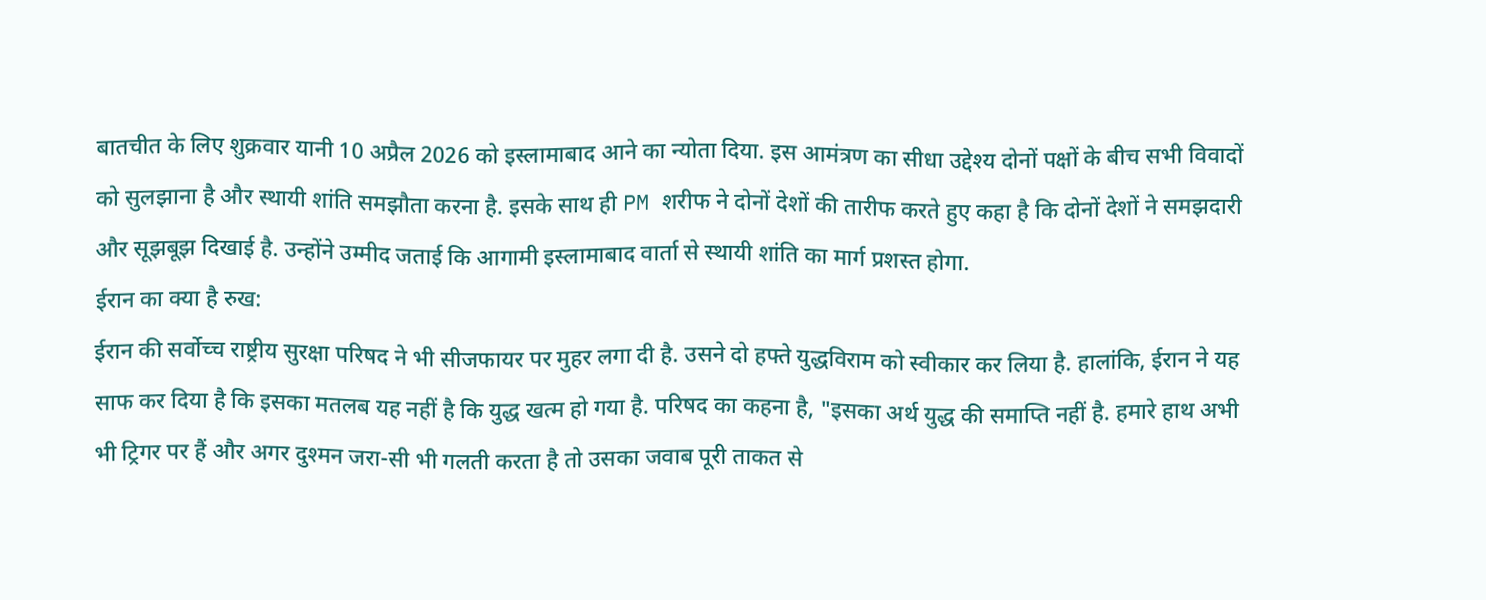बातचीत के लिए शुक्रवार यानी 10 अप्रैल 2026 को इस्लामाबाद आने का न्योता दिया. इस आमंत्रण का सीधा उद्देश्य दोनों पक्षों के बीच सभी विवादों को सुलझाना है और स्थायी शांति समझौता करना है. इसके साथ ही PM शरीफ ने दोनों देशों की तारीफ करते हुए कहा है कि दोनों देशों ने समझदारी और सूझबूझ दिखाई है. उन्होंने उम्मीद जताई कि आगामी इस्लामाबाद वार्ता से स्थायी शांति का मार्ग प्रशस्त होगा.
ईरान का क्या है रुख:
ईरान की सर्वोच्च राष्ट्रीय सुरक्षा परिषद ने भी सीजफायर पर मुहर लगा दी है. उसने दो हफ्ते युद्धविराम को स्वीकार कर लिया है. हालांकि, ईरान ने यह साफ कर दिया है कि इसका मतलब यह नहीं है कि युद्ध खत्म हो गया है. परिषद का कहना है, "इसका अर्थ युद्ध की समाप्ति नहीं है. हमारे हाथ अभी भी ट्रिगर पर हैं और अगर दुश्मन जरा-सी भी गलती करता है तो उसका जवाब पूरी ताकत से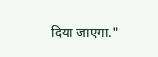दिया जाएगा."